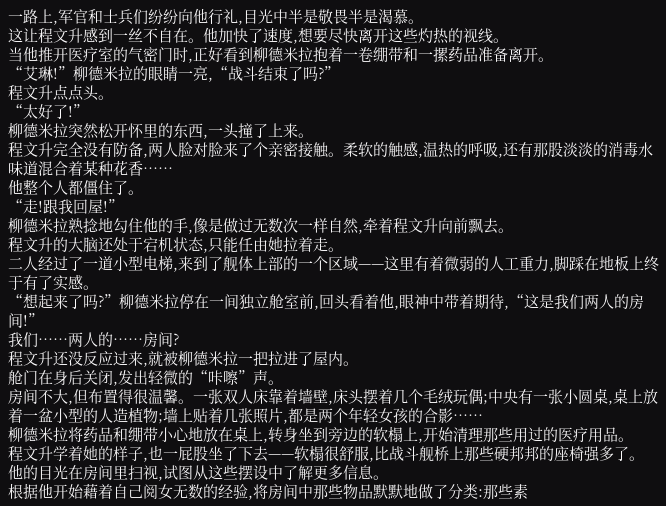一路上,军官和士兵们纷纷向他行礼,目光中半是敬畏半是渴慕。
这让程文升感到一丝不自在。他加快了速度,想要尽快离开这些灼热的视线。
当他推开医疗室的气密门时,正好看到柳德米拉抱着一卷绷带和一摞药品准备离开。
“艾琳!”柳德米拉的眼睛一亮,“战斗结束了吗?”
程文升点点头。
“太好了!”
柳德米拉突然松开怀里的东西,一头撞了上来。
程文升完全没有防备,两人脸对脸来了个亲密接触。柔软的触感,温热的呼吸,还有那股淡淡的消毒水味道混合着某种花香……
他整个人都僵住了。
“走!跟我回屋!”
柳德米拉熟捻地勾住他的手,像是做过无数次一样自然,牵着程文升向前飘去。
程文升的大脑还处于宕机状态,只能任由她拉着走。
二人经过了一道小型电梯,来到了舰体上部的一个区域——这里有着微弱的人工重力,脚踩在地板上终于有了实感。
“想起来了吗?”柳德米拉停在一间独立舱室前,回头看着他,眼神中带着期待,“这是我们两人的房间!”
我们……两人的……房间?
程文升还没反应过来,就被柳德米拉一把拉进了屋内。
舱门在身后关闭,发出轻微的“咔嚓”声。
房间不大,但布置得很温馨。一张双人床靠着墙壁,床头摆着几个毛绒玩偶;中央有一张小圆桌,桌上放着一盆小型的人造植物;墙上贴着几张照片,都是两个年轻女孩的合影……
柳德米拉将药品和绷带小心地放在桌上,转身坐到旁边的软榻上,开始清理那些用过的医疗用品。
程文升学着她的样子,也一屁股坐了下去——软榻很舒服,比战斗舰桥上那些硬邦邦的座椅强多了。
他的目光在房间里扫视,试图从这些摆设中了解更多信息。
根据他开始藉着自己阅女无数的经验,将房间中那些物品默默地做了分类:那些素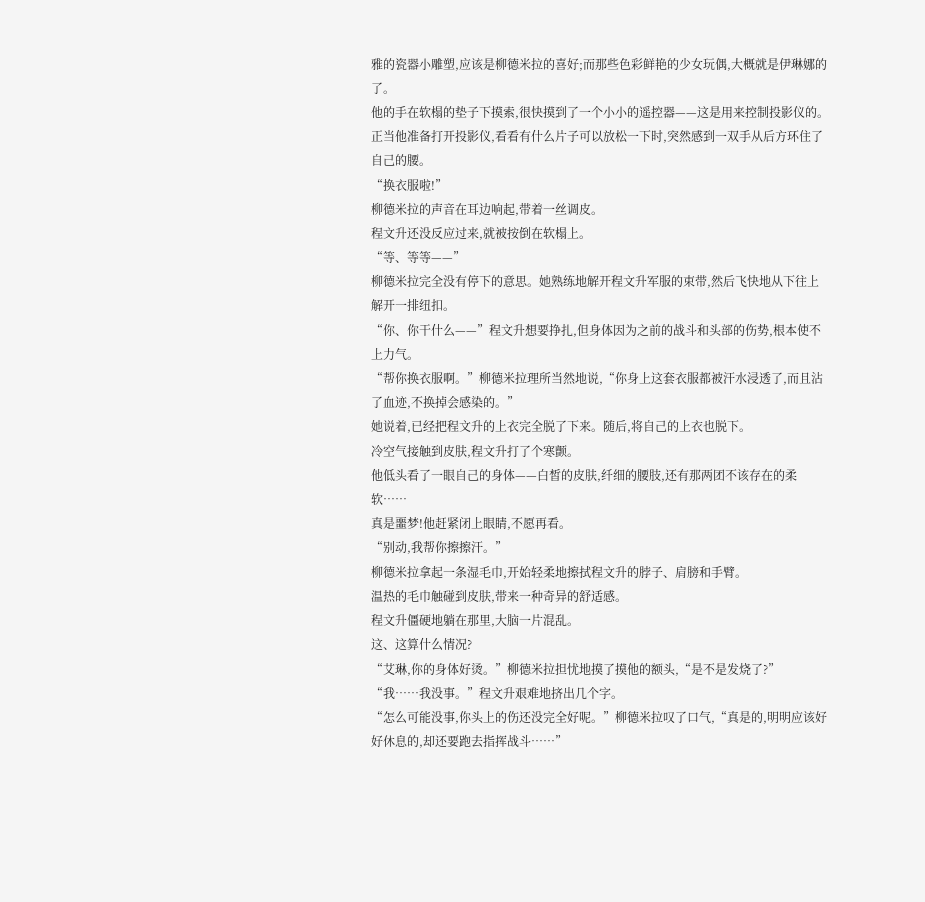雅的瓷器小雕塑,应该是柳德米拉的喜好;而那些色彩鲜艳的少女玩偶,大概就是伊琳娜的了。
他的手在软榻的垫子下摸索,很快摸到了一个小小的遥控器——这是用来控制投影仪的。
正当他准备打开投影仪,看看有什么片子可以放松一下时,突然感到一双手从后方环住了自己的腰。
“换衣服啦!”
柳德米拉的声音在耳边响起,带着一丝调皮。
程文升还没反应过来,就被按倒在软榻上。
“等、等等——”
柳德米拉完全没有停下的意思。她熟练地解开程文升军服的束带,然后飞快地从下往上解开一排纽扣。
“你、你干什么——”程文升想要挣扎,但身体因为之前的战斗和头部的伤势,根本使不上力气。
“帮你换衣服啊。”柳德米拉理所当然地说,“你身上这套衣服都被汗水浸透了,而且沾了血迹,不换掉会感染的。”
她说着,已经把程文升的上衣完全脱了下来。随后,将自己的上衣也脱下。
冷空气接触到皮肤,程文升打了个寒颤。
他低头看了一眼自己的身体——白皙的皮肤,纤细的腰肢,还有那两团不该存在的柔软……
真是噩梦!他赶紧闭上眼睛,不愿再看。
“别动,我帮你擦擦汗。”
柳德米拉拿起一条湿毛巾,开始轻柔地擦拭程文升的脖子、肩膀和手臂。
温热的毛巾触碰到皮肤,带来一种奇异的舒适感。
程文升僵硬地躺在那里,大脑一片混乱。
这、这算什么情况?
“艾琳,你的身体好烫。”柳德米拉担忧地摸了摸他的额头,“是不是发烧了?”
“我……我没事。”程文升艰难地挤出几个字。
“怎么可能没事,你头上的伤还没完全好呢。”柳德米拉叹了口气,“真是的,明明应该好好休息的,却还要跑去指挥战斗……”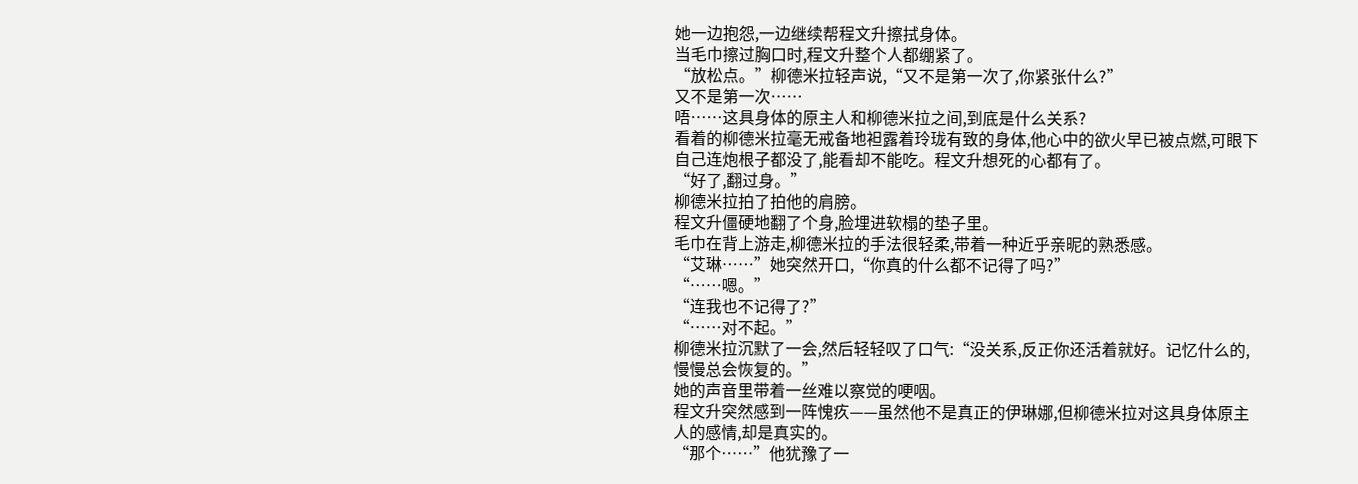她一边抱怨,一边继续帮程文升擦拭身体。
当毛巾擦过胸口时,程文升整个人都绷紧了。
“放松点。”柳德米拉轻声说,“又不是第一次了,你紧张什么?”
又不是第一次……
唔……这具身体的原主人和柳德米拉之间,到底是什么关系?
看着的柳德米拉毫无戒备地袒露着玲珑有致的身体,他心中的欲火早已被点燃,可眼下自己连炮根子都没了,能看却不能吃。程文升想死的心都有了。
“好了,翻过身。”
柳德米拉拍了拍他的肩膀。
程文升僵硬地翻了个身,脸埋进软榻的垫子里。
毛巾在背上游走,柳德米拉的手法很轻柔,带着一种近乎亲昵的熟悉感。
“艾琳……”她突然开口,“你真的什么都不记得了吗?”
“……嗯。”
“连我也不记得了?”
“……对不起。”
柳德米拉沉默了一会,然后轻轻叹了口气:“没关系,反正你还活着就好。记忆什么的,慢慢总会恢复的。”
她的声音里带着一丝难以察觉的哽咽。
程文升突然感到一阵愧疚——虽然他不是真正的伊琳娜,但柳德米拉对这具身体原主人的感情,却是真实的。
“那个……”他犹豫了一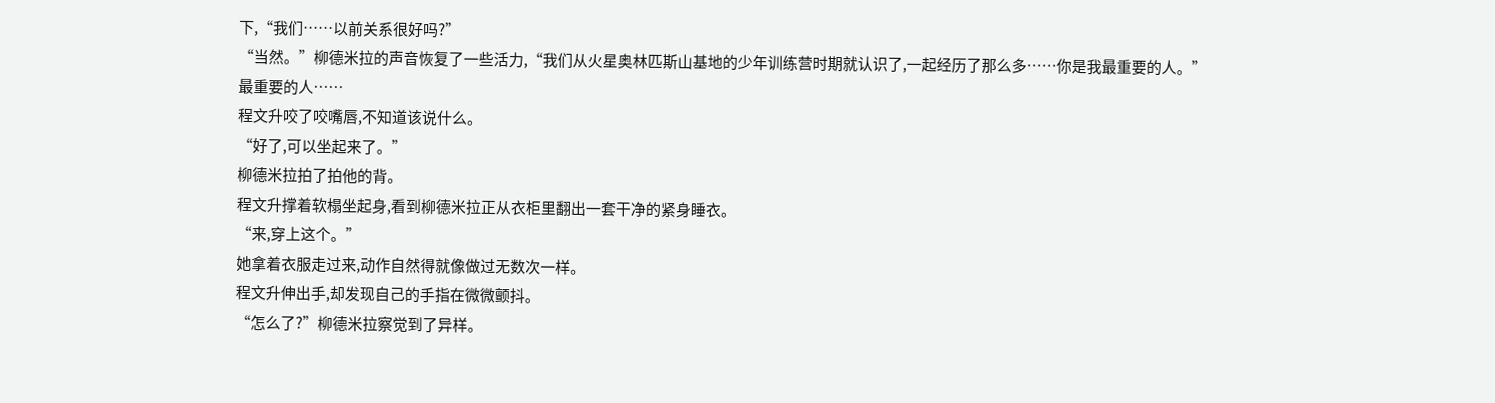下,“我们……以前关系很好吗?”
“当然。”柳德米拉的声音恢复了一些活力,“我们从火星奥林匹斯山基地的少年训练营时期就认识了,一起经历了那么多……你是我最重要的人。”
最重要的人……
程文升咬了咬嘴唇,不知道该说什么。
“好了,可以坐起来了。”
柳德米拉拍了拍他的背。
程文升撑着软榻坐起身,看到柳德米拉正从衣柜里翻出一套干净的紧身睡衣。
“来,穿上这个。”
她拿着衣服走过来,动作自然得就像做过无数次一样。
程文升伸出手,却发现自己的手指在微微颤抖。
“怎么了?”柳德米拉察觉到了异样。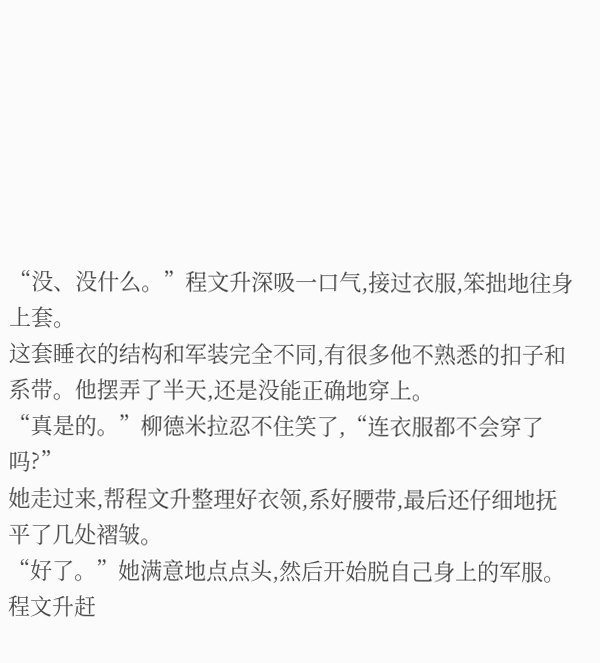“没、没什么。”程文升深吸一口气,接过衣服,笨拙地往身上套。
这套睡衣的结构和军装完全不同,有很多他不熟悉的扣子和系带。他摆弄了半天,还是没能正确地穿上。
“真是的。”柳德米拉忍不住笑了,“连衣服都不会穿了吗?”
她走过来,帮程文升整理好衣领,系好腰带,最后还仔细地抚平了几处褶皱。
“好了。”她满意地点点头,然后开始脱自己身上的军服。
程文升赶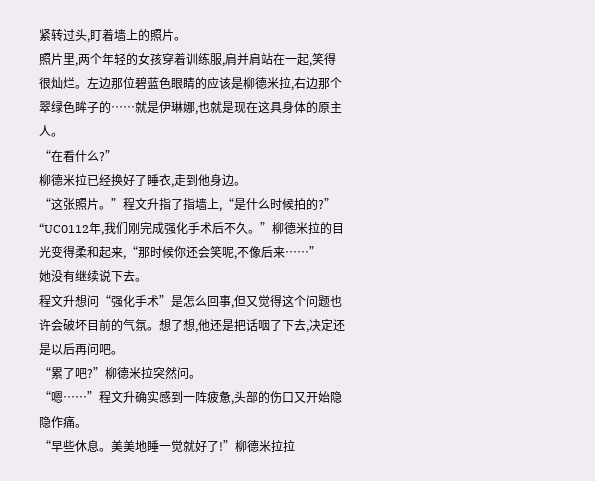紧转过头,盯着墙上的照片。
照片里,两个年轻的女孩穿着训练服,肩并肩站在一起,笑得很灿烂。左边那位碧蓝色眼睛的应该是柳德米拉,右边那个翠绿色眸子的……就是伊琳娜,也就是现在这具身体的原主人。
“在看什么?”
柳德米拉已经换好了睡衣,走到他身边。
“这张照片。”程文升指了指墙上,“是什么时候拍的?”
“UC0112年,我们刚完成强化手术后不久。”柳德米拉的目光变得柔和起来,“那时候你还会笑呢,不像后来……”
她没有继续说下去。
程文升想问“强化手术”是怎么回事,但又觉得这个问题也许会破坏目前的气氛。想了想,他还是把话咽了下去,决定还是以后再问吧。
“累了吧?”柳德米拉突然问。
“嗯……”程文升确实感到一阵疲惫,头部的伤口又开始隐隐作痛。
“早些休息。美美地睡一觉就好了!”柳德米拉拉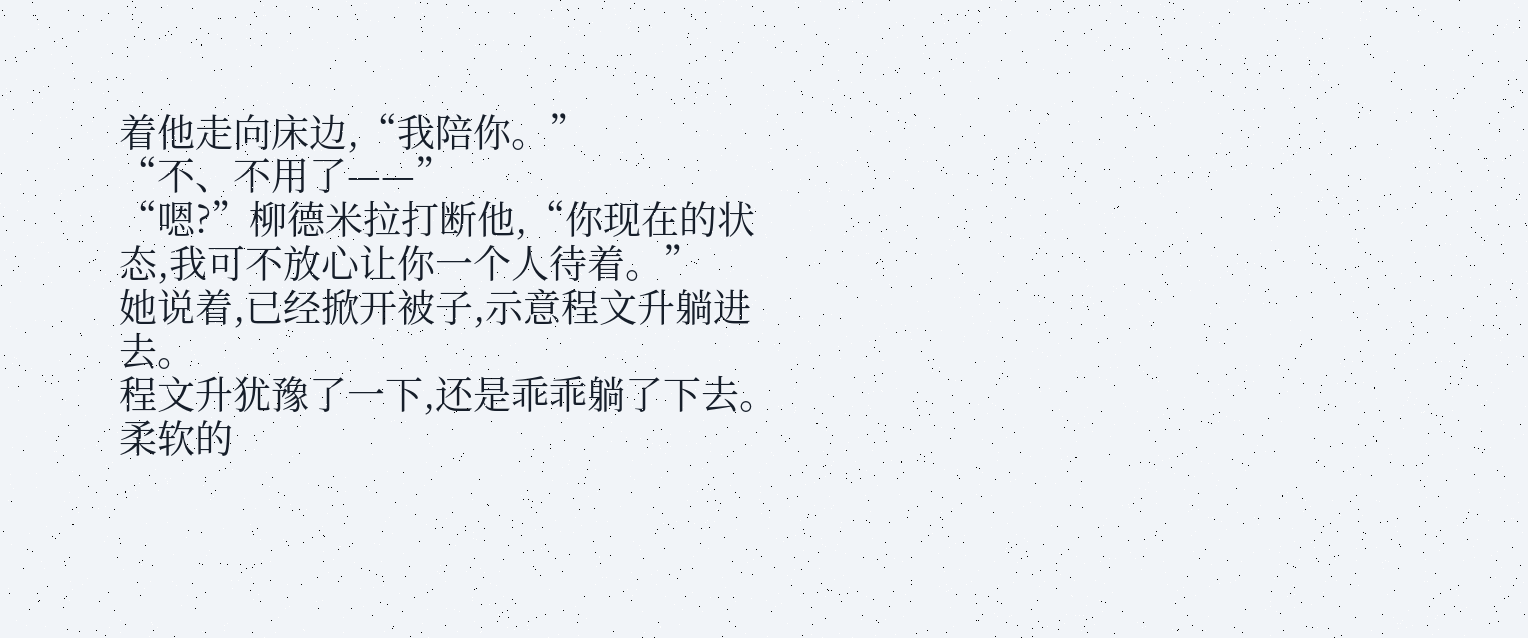着他走向床边,“我陪你。”
“不、不用了——”
“嗯?”柳德米拉打断他,“你现在的状态,我可不放心让你一个人待着。”
她说着,已经掀开被子,示意程文升躺进去。
程文升犹豫了一下,还是乖乖躺了下去。
柔软的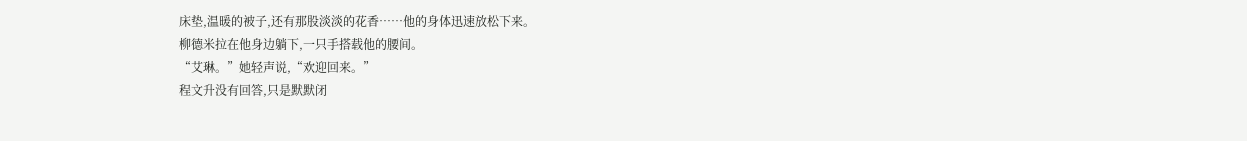床垫,温暖的被子,还有那股淡淡的花香……他的身体迅速放松下来。
柳德米拉在他身边躺下,一只手搭载他的腰间。
“艾琳。”她轻声说,“欢迎回来。”
程文升没有回答,只是默默闭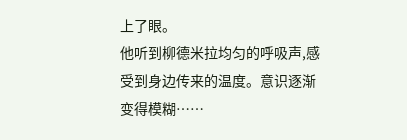上了眼。
他听到柳德米拉均匀的呼吸声,感受到身边传来的温度。意识逐渐变得模糊……